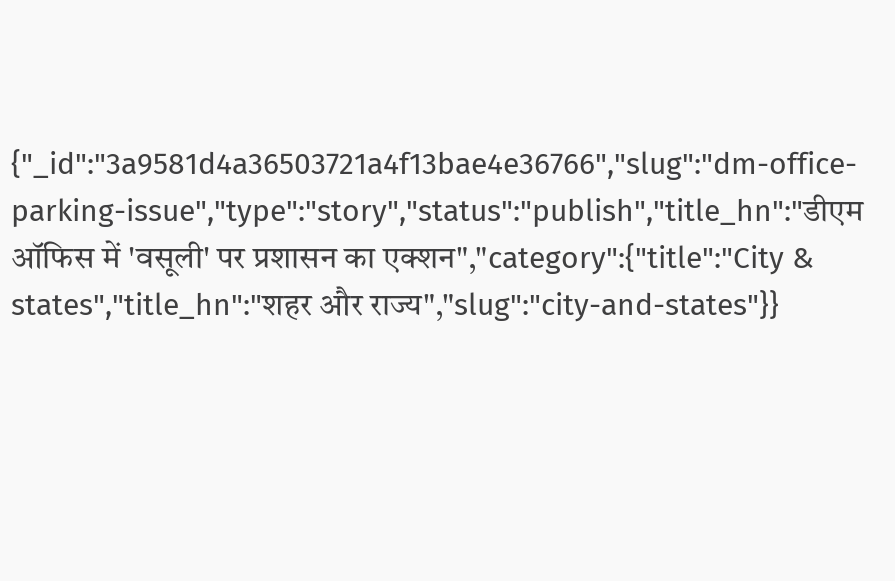{"_id":"3a9581d4a36503721a4f13bae4e36766","slug":"dm-office-parking-issue","type":"story","status":"publish","title_hn":"डीएम ऑफिस में 'वसूली' पर प्रशासन का एक्शन","category":{"title":"City & states","title_hn":"शहर और राज्य","slug":"city-and-states"}}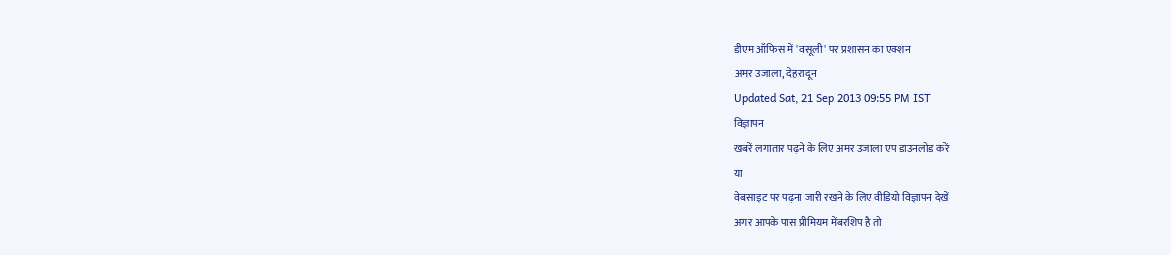डीएम ऑफिस में 'वसूली' पर प्रशासन का एक्शन
अमर उजाला, देहरादून
Updated Sat, 21 Sep 2013 09:55 PM IST
विज्ञापन
खबरें लगातार पढ़ने के लिए अमर उजाला एप डाउनलोड करें
या
वेबसाइट पर पढ़ना जारी रखने के लिए वीडियो विज्ञापन देखें
अगर आपके पास प्रीमियम मेंबरशिप है तो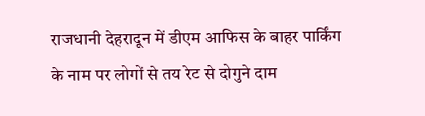राजधानी देहरादून में डीएम आफिस के बाहर पार्किंग के नाम पर लोगों से तय रेट से दोगुने दाम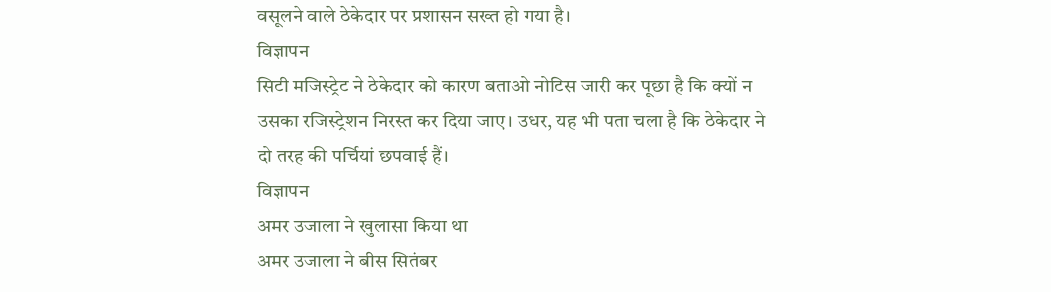वसूलने वाले ठेकेदार पर प्रशासन सख्त हो गया है।
विज्ञापन
सिटी मजिस्ट्रेट ने ठेकेदार को कारण बताओ नोटिस जारी कर पूछा है कि क्यों न उसका रजिस्ट्रेशन निरस्त कर दिया जाए। उधर, यह भी पता चला है कि ठेकेदार ने दो तरह की पर्चियां छपवाई हैं।
विज्ञापन
अमर उजाला ने खुलासा किया था
अमर उजाला ने बीस सितंबर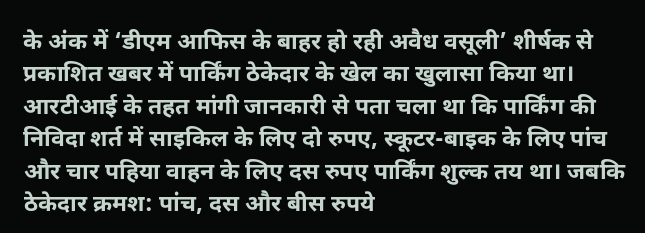के अंक में ‘डीएम आफिस के बाहर हो रही अवैध वसूली’ शीर्षक से प्रकाशित खबर में पार्किंग ठेकेदार के खेल का खुलासा किया था। आरटीआई के तहत मांगी जानकारी से पता चला था कि पार्किंग की निविदा शर्त में साइकिल के लिए दो रुपए, स्कूटर-बाइक के लिए पांच और चार पहिया वाहन के लिए दस रुपए पार्किंग शुल्क तय था। जबकि ठेकेदार क्रमश: पांच, दस और बीस रुपये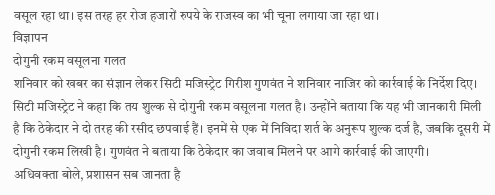वसूल रहा था। इस तरह हर रोज हजारों रुपये के राजस्व का भी चूना लगाया जा रहा था।
विज्ञापन
दोगुनी रकम वसूलना गलत
शनिवार को खबर का संज्ञान लेकर सिटी मजिस्ट्रेट गिरीश गुणवंत ने शनिवार नाजिर को कार्रवाई के निर्देश दिए। सिटी मजिस्ट्रेट ने कहा कि तय शुल्क से दोगुनी रकम वसूलना गलत है। उन्होंने बताया कि यह भी जानकारी मिली है कि ठेकेदार ने दो तरह की रसीद छपवाई हैं। इनमें से एक में निविदा शर्त के अनुरूप शुल्क दर्ज है, जबकि दूसरी में दोगुनी रकम लिखी है। गुणवंत ने बताया कि ठेकेदार का जवाब मिलने पर आगे कार्रवाई की जाएगी।
अधिवक्ता बोले, प्रशासन सब जानता है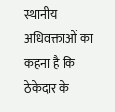स्थानीय अधिवक्ताओं का कहना है कि ठेकेदार के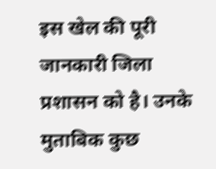इस खेल की पूरी जानकारी जिला प्रशासन को है। उनके मुताबिक कुछ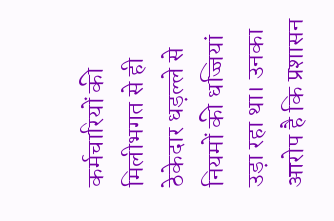कर्मचारियों की मिलीभगत से ही ठेकेदार धड़ल्ले से नियमों की धज्जियां उड़ा रहा था। उनका आरोप है कि प्रशासन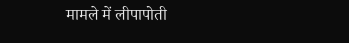मामले में लीपापोती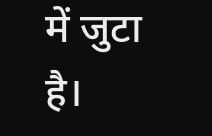में जुटा है।